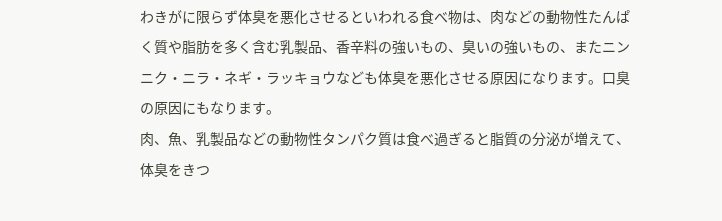わきがに限らず体臭を悪化させるといわれる食べ物は、肉などの動物性たんぱく質や脂肪を多く含む乳製品、香辛料の強いもの、臭いの強いもの、またニンニク・ニラ・ネギ・ラッキョウなども体臭を悪化させる原因になります。口臭の原因にもなります。
肉、魚、乳製品などの動物性タンパク質は食べ過ぎると脂質の分泌が増えて、体臭をきつ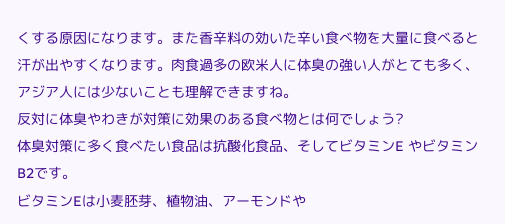くする原因になります。また香辛料の効いた辛い食べ物を大量に食べると汗が出やすくなります。肉食過多の欧米人に体臭の強い人がとても多く、アジア人には少ないことも理解できますね。
反対に体臭やわきが対策に効果のある食べ物とは何でしょう?
体臭対策に多く食べたい食品は抗酸化食品、そしてビタミンE やビタミンB2です。
ビタミンEは小麦胚芽、植物油、アーモンドや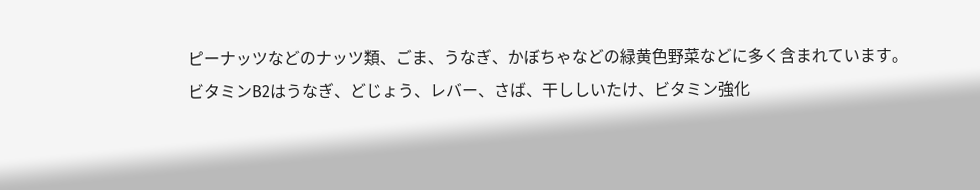ピーナッツなどのナッツ類、ごま、うなぎ、かぼちゃなどの緑黄色野菜などに多く含まれています。
ビタミンB2はうなぎ、どじょう、レバー、さば、干ししいたけ、ビタミン強化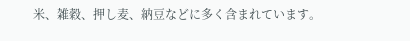米、雑穀、押し麦、納豆などに多く含まれています。